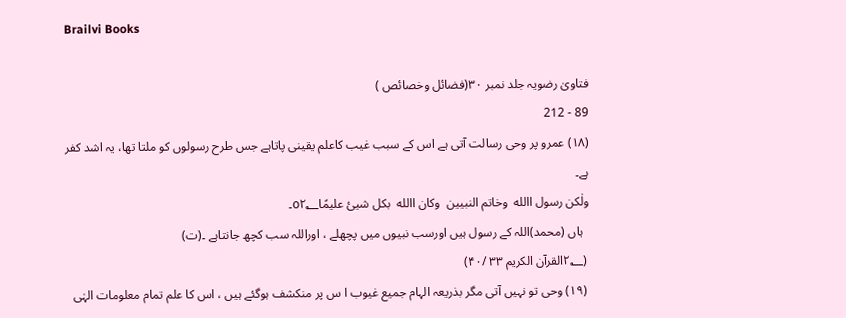Brailvi Books

فتاویٰ رضویہ جلد نمبر ۳۰(فضائل وخصائص )
89 - 212
(۱۸) عمرو پر وحی رسالت آتی ہے اس کے سبب غیب کاعلم یقینی پاتاہے جس طرح رسولوں کو ملتا تھا، یہ اشد کفر ہے۔
ولٰکن رسول االله  وخاتم النبیین  وکان االله  بکل شیئ علیمًاo۲؂۔
  ہاں (محمد)اللہ کے رسول ہیں اورسب نبیوں میں پچھلے ، اوراللہ سب کچھ جانتاہے ۔(ت)
 (۲؂القرآن الکریم ۳۳ /۴۰)
 (۱۹) وحی تو نہیں آتی مگر بذریعہ الہام جمیع غیوب ا س پر منکشف ہوگئے ہیں ، اس کا علم تمام معلومات الہٰی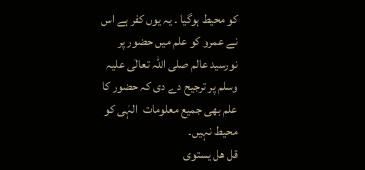کو محیط ہوگیا ۔ یہ یوں کفر ہے اس نے عمرو کو علم میں حضور پر نورسید عالم صلی اللہ تعالٰی علیہ وسلم پر ترجیح دے دی کہ حضور کا علم بھی جمیع معلومات  الہٰی کو محیط نہیں۔
قل ھل یستوی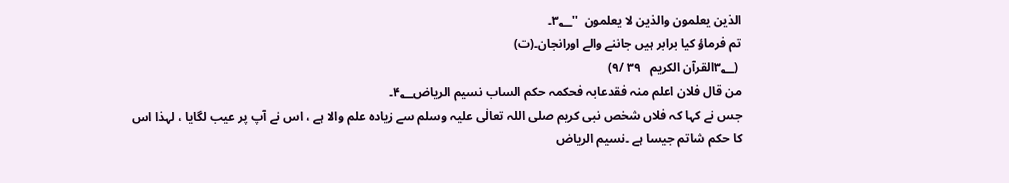الذین یعلمون والذین لا یعلمون  ''۳؂۔
تم فرماؤ کیا برابر ہیں جاننے والے اورانجان۔(ت)
 (۳؂القرآن الکریم   ۳۹ /۹)
من قال فلان اعلم منہ فقدعابہ فحکمہ حکم الساب نسیم الریاض۴؂۔
جس نے کہا کہ فلاں شخص نبی کریم صلی اللہ تعالٰی علیہ وسلم سے زیادہ علم والا ہے ، اس نے آپ پر عیب لگایا ، لہذا اس کا حکم شاتم جیسا ہے ۔نسیم الریاض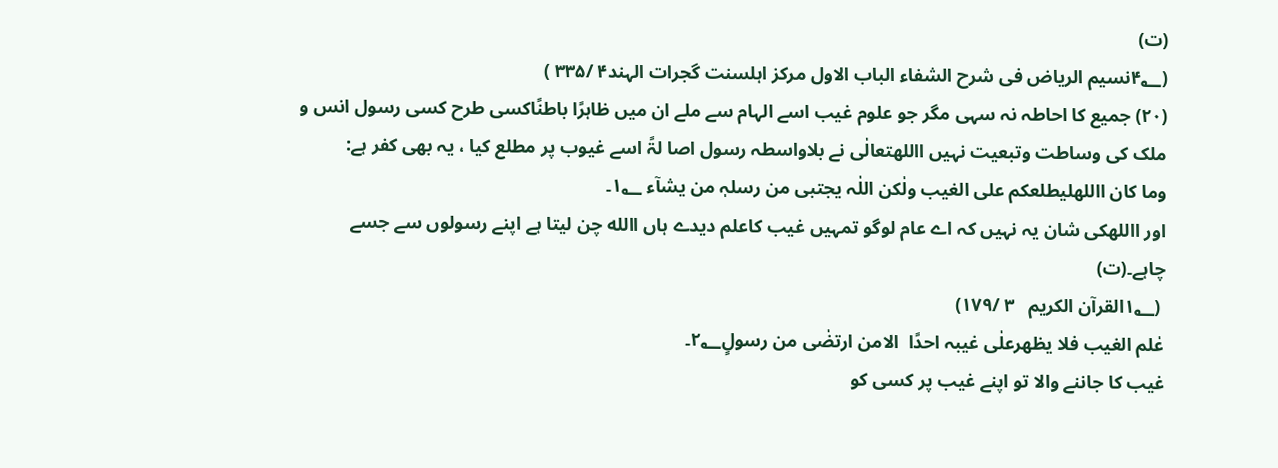(ت)
(۴؂نسیم الریاض فی شرح الشفاء الباب الاول مرکز اہلسنت گجرات الہند۴ /۳۳۵ )
(۲۰) جمیع کا احاطہ نہ سہی مگر جو علوم غیب اسے الہام سے ملے ان میں ظاہرًا باطنًاکسی طرح کسی رسول انس و ملک کی وساطت وتبعیت نہیں االلهتعالٰی نے بلاواسطہ رسول اصا لۃً اسے غیوب پر مطلع کیا ، یہ بھی کفر ہے:
وما کان االلهلیطلعکم علی الغیب ولٰکن اللٰہ یجتبی من رسلہٖ من یشآء ۱؂۔
اور االلهکی شان یہ نہیں کہ اے عام لوگو تمہیں غیب کاعلم دیدے ہاں االله چن لیتا ہے اپنے رسولوں سے جسے چاہے۔(ت)
 (۱؂القرآن الکریم   ۳ /۱۷۹)
عٰلم الغیب فلا یظھرعلٰی غیبہ احدًا  الامن ارتضٰی من رسولٍ۲؂۔
غیب کا جاننے والا تو اپنے غیب پر کسی کو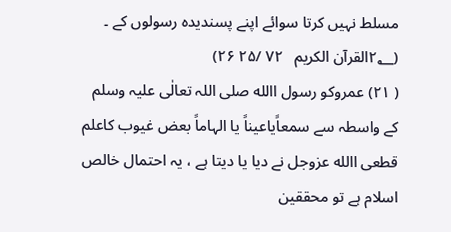مسلط نہیں کرتا سوائے اپنے پسندیدہ رسولوں کے ۔
(۲؂القرآن الکریم   ۷۲ /۲۵ ۲۶)
( ۲۱) عمروکو رسول االله صلی اللہ تعالٰی علیہ وسلم کے واسطہ سے سمعاًیاعیناً یا الہاماً بعض غیوب کاعلم قطعی االله عزوجل نے دیا یا دیتا ہے ، یہ احتمال خالص اسلام ہے تو محققین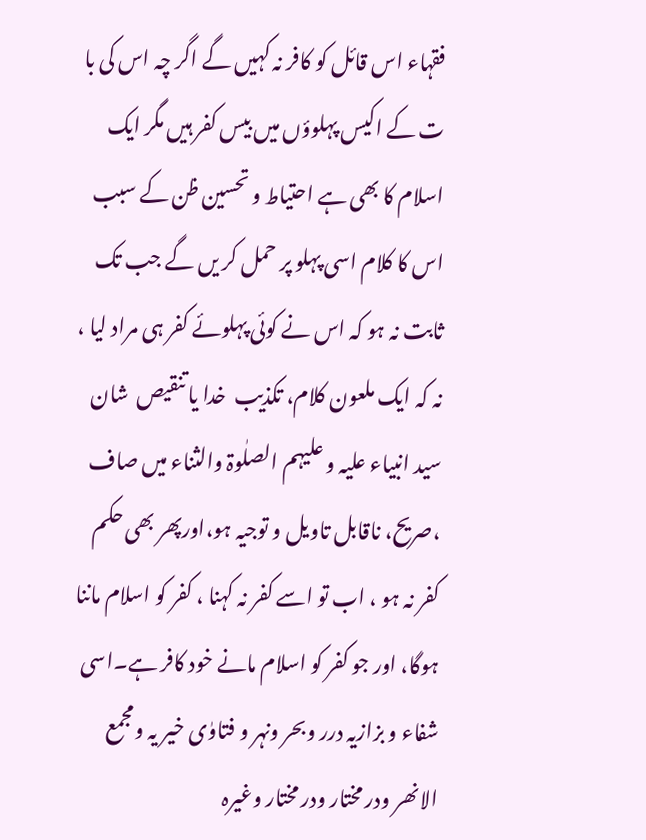فقہاء اس قائل کو کافر نہ کہیں گے اگر چہ اس کی با ت کے اکیس پہلوؤں میں بیس کفر ہیں مگر ایک اسلام کا بھی ہے احتیاط و تحسین ظن کے سبب اس کا کلام اسی پہلو پر حمل کر یں گے جب تک ثابت نہ ہو کہ اس نے کوئی پہلوئے کفر ہی مراد لیا ، نہ کہ ایک ملعون کلام، تکذیب  خدا یا تنقیص  شان سید انبیاء علیہ و علیہم الصلٰوۃ والثناء میں صاف ،صریح، ناقابل تاویل و توجیہ ہو،اورپھر بھی حکم کفر نہ ہو ، اب تو اسے کفر نہ کہنا ، کفر کو اسلام ماننا ہوگا، اور جو کفر کو اسلام مانے خود کافر ہے۔اسی شفاء و بزازیہ درر وبحر ونہر و فتاوٰی خیر یہ ومجمع الانھر ودر مختار ودر مختار وغیرہ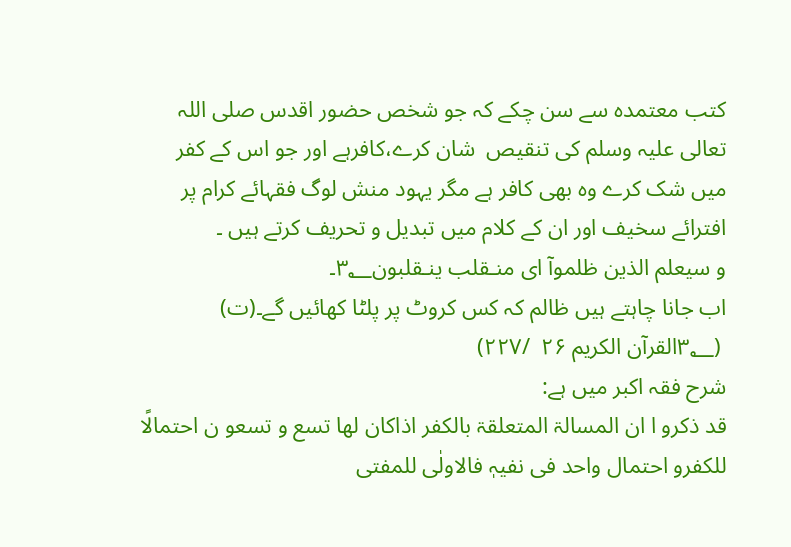کتب معتمدہ سے سن چکے کہ جو شخص حضور اقدس صلی اللہ تعالی علیہ وسلم کی تنقیص  شان کرے،کافرہے اور جو اس کے کفر میں شک کرے وہ بھی کافر ہے مگر یہود منش لوگ فقہائے کرام پر افترائے سخیف اور ان کے کلام میں تبدیل و تحریف کرتے ہیں ۔
و سیعلم الذین ظلموآ ای منـقلب ینـقلبون۳؂۔
اب جانا چاہتے ہیں ظالم کہ کس کروٹ پر پلٹا کھائیں گے۔(ت)
 (۳؂القرآن الکریم ۲۶  /۲۲۷)
شرح فقہ اکبر میں ہے:
قد ذکرو ا ان المسالۃ المتعلقۃ بالکفر اذاکان لھا تسع و تسعو ن احتمالًا للکفرو احتمال واحد فی نفیہٖ فالاولٰی للمفتی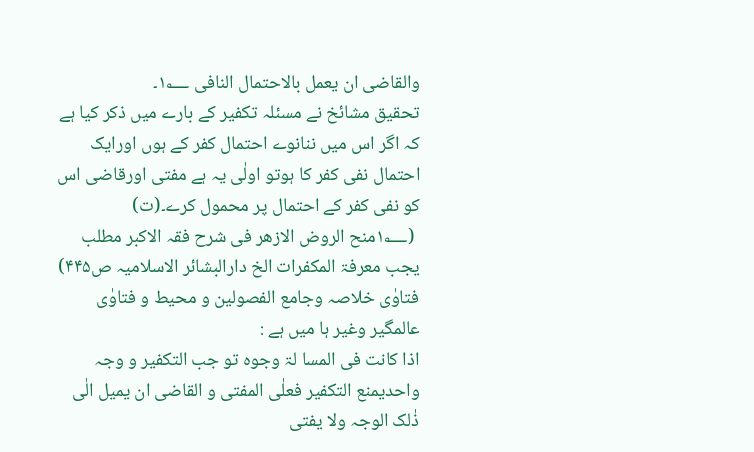والقاضی ان یعمل بالاحتمال النافی ۱؂۔
تحقیق مشائخ نے مسئلہ تکفیر کے بارے میں ذکر کیا ہے کہ اگر اس میں ننانوے احتمال کفر کے ہوں اورایک احتمال نفی کفر کا ہوتو اولٰی یہ ہے مفتی اورقاضی اس کو نفی کفر کے احتمال پر محمول کرے۔(ت)
 (۱؂منح الروض الازھر فی شرح فقہ الاکبر مطلب یجب معرفۃ المکفرات الخ دارالبشائر الاسلامیہ ص۴۴۵)
فتاوٰی خلاصہ وجامع الفصولین و محیط و فتاوٰی عالمگیر وغیر ہا میں ہے :
اذا کانت فی المسا لۃ وجوہ تو جب التکفیر و وجہ واحدیمنع التکفیر فعلٰی المفتی و القاضی ان یمیل الٰی ذٰلک الوجہ ولا یفتی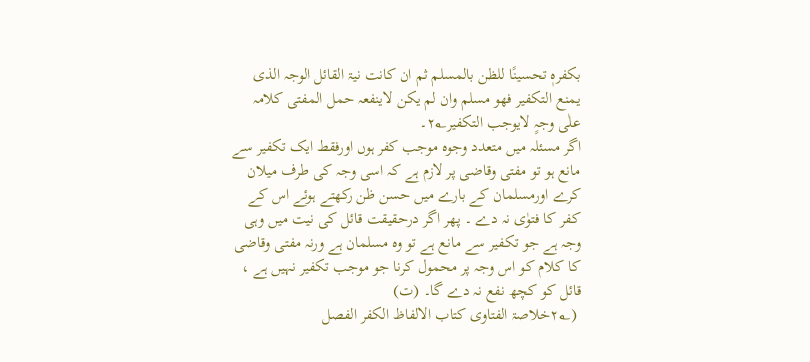بکفرہٖ تحسینًا للظن بالمسلم ثم ان کانت نیۃ القائل الوجہ الذی یمنع التکفیر فھو مسلم وان لم یکن لاینفعہ حمل المفتی کلامہ علٰی وجہٍ لایوجب التکفیر۲؂۔
اگر مسئلہ میں متعدد وجوہ موجب کفر ہوں اورفقط ایک تکفیر سے مانع ہو تو مفتی وقاضی پر لازم ہے کہ اسی وجہ کی طرف میلان کرے اورمسلمان کے بارے میں حسن ظن رکھتے ہوئے اس کے کفر کا فتوٰی نہ دے ۔ پھر اگر درحقیقت قائل کی نیت میں وہی وجہ ہے جو تکفیر سے مانع ہے تو وہ مسلمان ہے ورنہ مفتی وقاضی کا کلام کو اس وجہ پر محمول کرنا جو موجب تکفیر نہیں ہے ، قائل کو کچھ نفع نہ دے گا۔ (ت)
 (۲؂خلاصۃ الفتاوی کتاب الالفاظ الکفر الفصل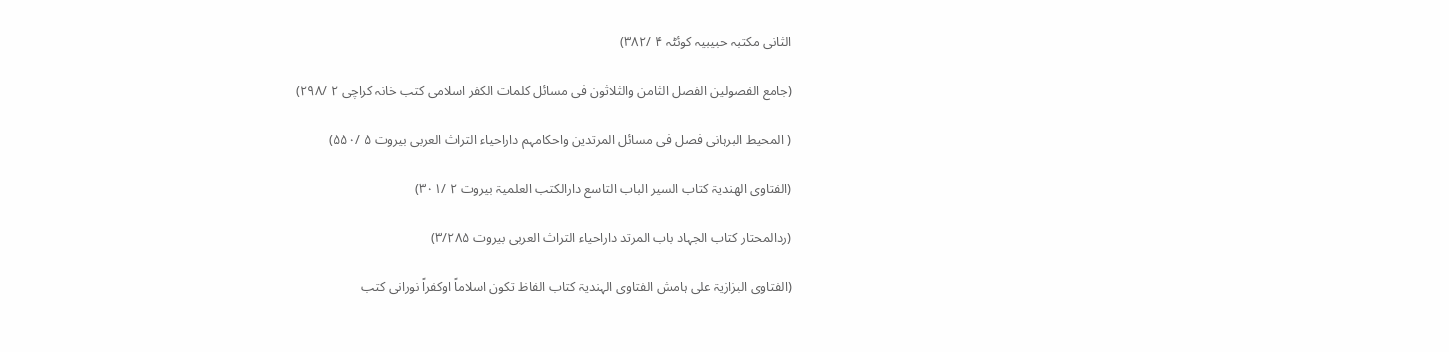الثانی مکتبہ حبیبیہ کوئٹہ ۴ /۳۸۲)

(جامع الفصولین الفصل الثامن والثلاثون فی مسائل کلمات الکفر اسلامی کتب خانہ کراچی ۲ /۲۹۸)

( المحیط البرہانی فصل فی مسائل المرتدین واحکامہم داراحیاء التراث العربی بیروت ۵ /۵۵۰)

(الفتاوی الھندیۃ کتاب السیر الباب التاسع دارالکتب العلمیۃ بیروت ۲ /۳۰۱)

(ردالمحتار کتاب الجہاد باب المرتد داراحیاء التراث العربی بیروت ۳/۲۸۵)

(الفتاوی البزازیۃ علی ہامش الفتاوی الہندیۃ کتاب الفاظ تکون اسلاماً اوکفراً نورانی کتب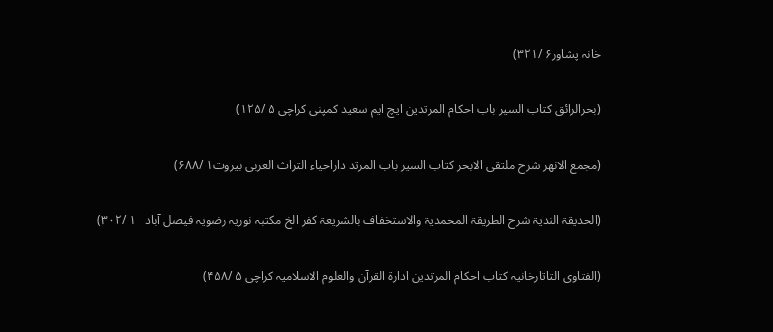خانہ پشاور۶ /۳۲۱)

(بحرالرائق کتاب السیر باب احکام المرتدین ایچ ایم سعید کمپنی کراچی ۵ /۱۲۵)

(مجمع الانھر شرح ملتقی الابحر کتاب السیر باب المرتد داراحیاء التراث العربی بیروت۱ /۶۸۸)

(الحدیقۃ الندیۃ شرح الطریقۃ المحمدیۃ والاستخفاف بالشریعۃ کفر الخ مکتبہ نوریہ رضویہ فیصل آباد   ۱ /۳۰۲)

(الفتاوی التاتارخانیہ کتاب احکام المرتدین ادارۃ القرآن والعلوم الاسلامیہ کراچی ۵ /۴۵۸)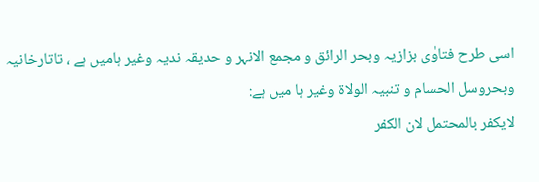اسی طرح فتاوٰی بزازیہ وبحر الرائق و مجمع الانہر و حدیقہ ندیہ وغیر ہامیں ہے ، تاتارخانیہ وبحروسل الحسام و تنبیہ الولاۃ وغیر ہا میں ہے:
لایکفر بالمحتمل لان الکفر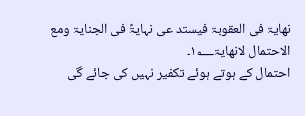نھایۃ فی العقوبۃ فیستد عی نہایۃً فی الجنایۃ ومع الاحتمال لانھایۃ۱؂۔
احتمال کے ہوتے ہوئے تکفیر نہیں کی جائے گی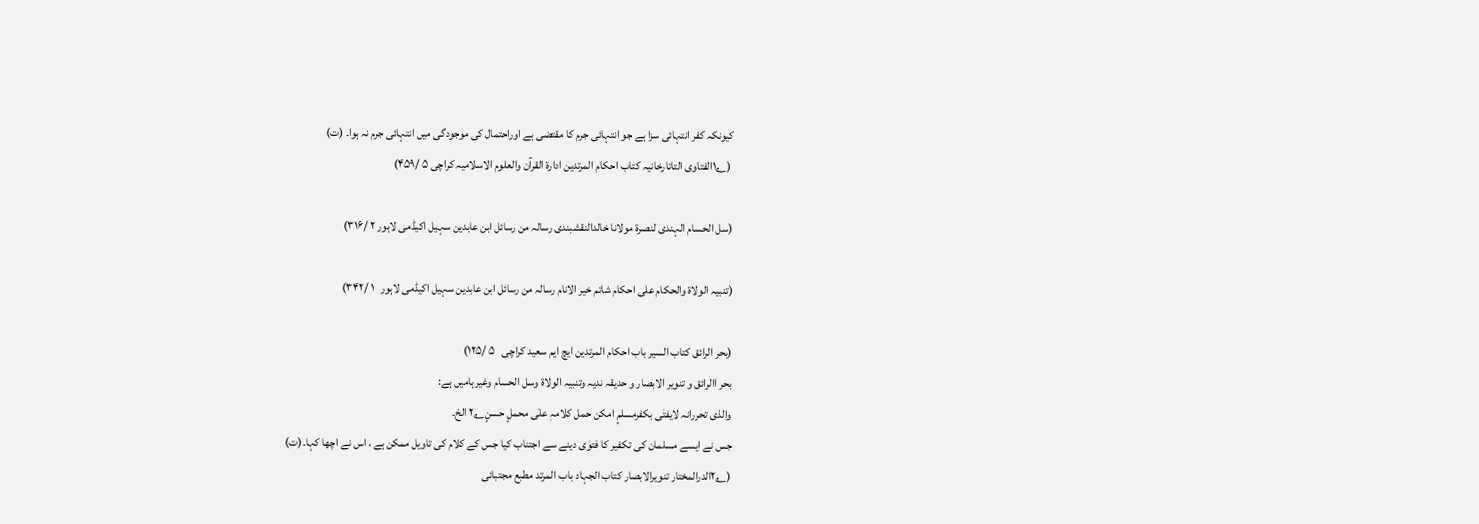کیونکہ کفر انتہائی سزا ہے جو انتہائی جرم کا مقتضی ہے اوراحتمال کی موجودگی میں انتہائی جرم نہ ہوا۔ (ت)
 (۱؂الفتاوی التاتارخانیہ کتاب احکام المرتدین ادارۃ القرآن والعلوم الاسلامیہ کراچی ۵ /۴۵۹)

(سل الحسام الہندی لنصرۃ مولانا خالدالنقشبندی رسالہ من رسائل ابن عابدین سہیل اکیڈمی لاہور ۲ /۳۱۶)

(تنبیہ الولاۃ والحکام علی احکام شاتم خیر الانام رسالہ من رسائل ابن عابدین سہیل اکیڈمی لاہور   ۱ /۳۴۲)

(بحر الرائق کتاب السیر باب احکام المرتدین ایچ ایم سعید کراچی   ۵ /۱۲۵)
بحر االرائق و تنویر الابصار و حدیقہ ندیہ وتنبیہ الولاۃ وسل الحسام وغیرہامیں ہے:
والذی تحررانہ لایفتٰی بکفرمسلمٍ امکن حمل کلامہٖ علٰی محملٍ حسنٍ۲؂ الخ۔
جس نے ایسے مسلمان کی تکفیر کا فتوٰی دینے سے اجتناب کیا جس کے کلام کی تاویل ممکن ہے ، اس نے اچھا کہا۔(ت)
(۲؂الدرالمختار تنویرالابصار کتاب الجہاد باب المرتد مطبع مجتبائی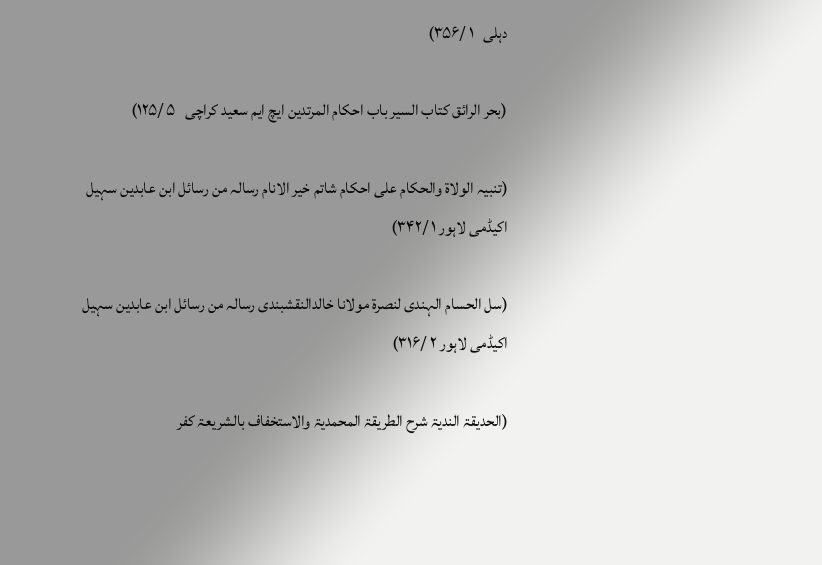دہلی   ۱ /۳۵۶)

(بحر الرائق کتاب السیر باب احکام المرتدین ایچ ایم سعید کراچی   ۵ /۱۲۵)

(تنبیہ الولاۃ والحکام علی احکام شاتم خیر الانام رسالہ من رسائل ابن عابدین سہیل اکیڈمی لاہور ۱ /۳۴۲)

(سل الحسام الہندی لنصرۃ مولانا خالدالنقشبندی رسالہ من رسائل ابن عابدین سہیل اکیڈمی لاہور ۲ /۳۱۶)

(الحدیقۃ الندیۃ شرح الطریقۃ المحمدیۃ والاستخفاف بالشریعۃ کفر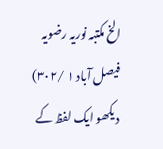الخ مکتبہ نوریہ رضویہ فیصل آباد ۱ /۳۰۲)
دیکھو ایک لفظ کے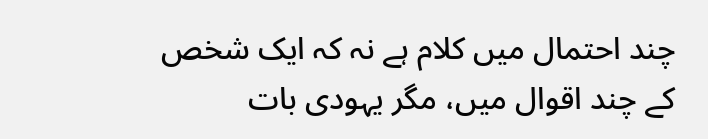چند احتمال میں کلام ہے نہ کہ ایک شخص کے چند اقوال میں، مگر یہودی بات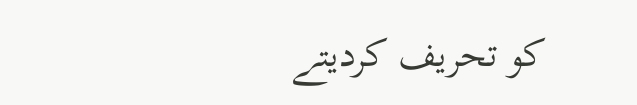کو تحریف کردیتے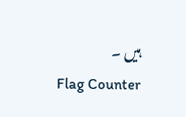ہیں ۔
Flag Counter